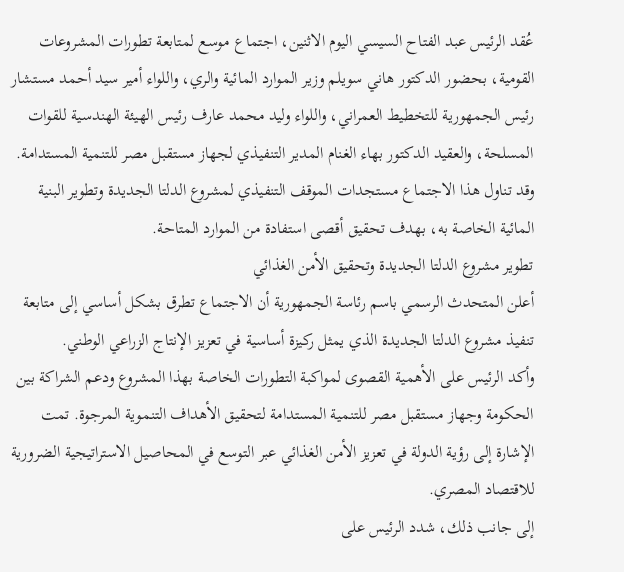عُقد الرئيس عبد الفتاح السيسي اليوم الاثنين، اجتماع موسع لمتابعة تطورات المشروعات القومية، بحضور الدكتور هاني سويلم وزير الموارد المائية والري، واللواء أمير سيد أحمد مستشار رئيس الجمهورية للتخطيط العمراني، واللواء وليد محمد عارف رئيس الهيئة الهندسية للقوات المسلحة، والعقيد الدكتور بهاء الغنام المدير التنفيذي لجهاز مستقبل مصر للتنمية المستدامة.
وقد تناول هذا الاجتماع مستجدات الموقف التنفيذي لمشروع الدلتا الجديدة وتطوير البنية المائية الخاصة به، بهدف تحقيق أقصى استفادة من الموارد المتاحة.
تطوير مشروع الدلتا الجديدة وتحقيق الأمن الغذائي
أعلن المتحدث الرسمي باسم رئاسة الجمهورية أن الاجتماع تطرق بشكل أساسي إلى متابعة تنفيذ مشروع الدلتا الجديدة الذي يمثل ركيزة أساسية في تعزيز الإنتاج الزراعي الوطني.
وأكد الرئيس على الأهمية القصوى لمواكبة التطورات الخاصة بهذا المشروع ودعم الشراكة بين الحكومة وجهاز مستقبل مصر للتنمية المستدامة لتحقيق الأهداف التنموية المرجوة. تمت الإشارة إلى رؤية الدولة في تعزيز الأمن الغذائي عبر التوسع في المحاصيل الاستراتيجية الضرورية للاقتصاد المصري.
إلى جانب ذلك، شدد الرئيس على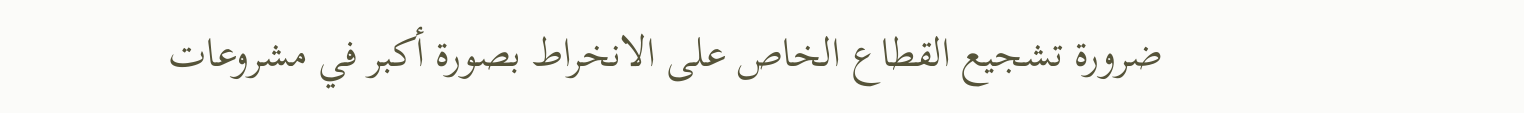ضرورة تشجيع القطاع الخاص على الانخراط بصورة أكبر في مشروعات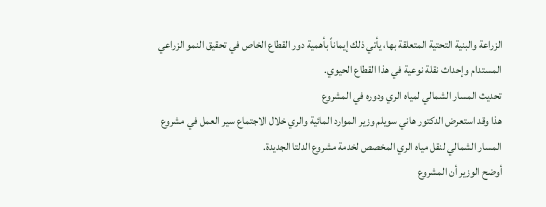الزراعة والبنية التحتية المتعلقة بها، يأتي ذلك إيماناً بأهمية دور القطاع الخاص في تحقيق النمو الزراعي المستدام وإحداث نقلة نوعية في هذا القطاع الحيوي.
تحديث المسار الشمالي لمياه الري ودوره في المشروع
هذا وقد استعرض الدكتور هاني سويلم وزير الموارد المائية والري خلال الاجتماع سير العمل في مشروع المسار الشمالي لنقل مياه الري المخصص لخدمة مشروع الدلتا الجديدة.
أوضح الوزير أن المشروع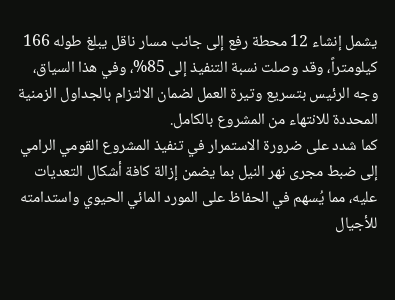يشمل إنشاء 12 محطة رفع إلى جانب مسار ناقل يبلغ طوله 166 كيلومتراً، وقد وصلت نسبة التنفيذ إلى 85%، وفي هذا السياق، وجه الرئيس بتسريع وتيرة العمل لضمان الالتزام بالجداول الزمنية المحددة للانتهاء من المشروع بالكامل.
كما شدد على ضرورة الاستمرار في تنفيذ المشروع القومي الرامي إلى ضبط مجرى نهر النيل بما يضمن إزالة كافة أشكال التعديات عليه، مما يُسهم في الحفاظ على المورد المائي الحيوي واستدامته للأجيال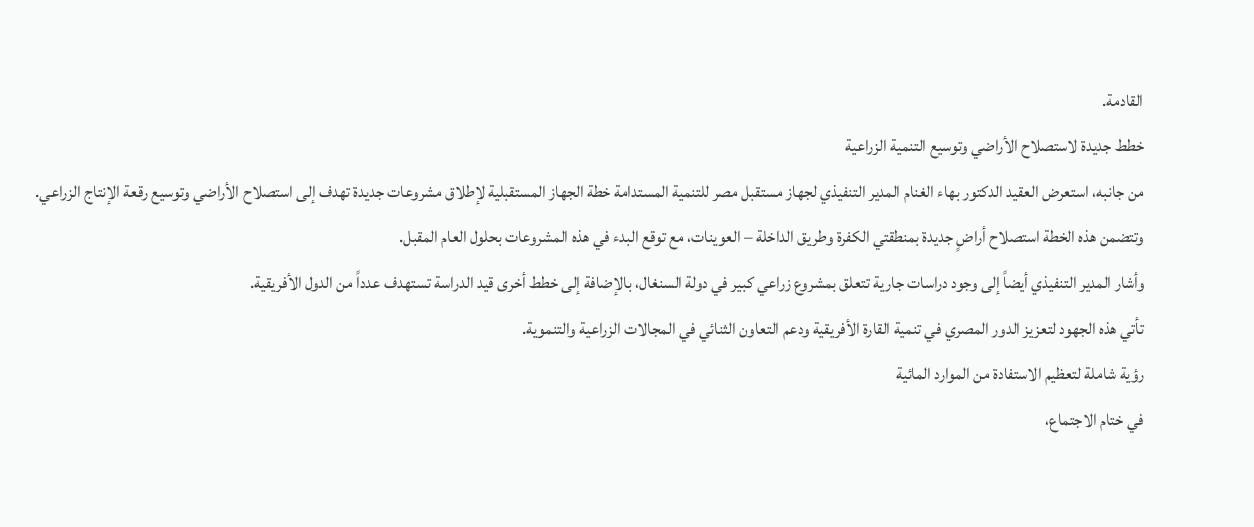القادمة.
خطط جديدة لاستصلاح الأراضي وتوسيع التنمية الزراعية
من جانبه، استعرض العقيد الدكتور بهاء الغنام المدير التنفيذي لجهاز مستقبل مصر للتنمية المستدامة خطة الجهاز المستقبلية لإطلاق مشروعات جديدة تهدف إلى استصلاح الأراضي وتوسيع رقعة الإنتاج الزراعي.
وتتضمن هذه الخطة استصلاح أراضٍ جديدة بمنطقتي الكفرة وطريق الداخلة – العوينات، مع توقع البدء في هذه المشروعات بحلول العام المقبل.
وأشار المدير التنفيذي أيضاً إلى وجود دراسات جارية تتعلق بمشروع زراعي كبير في دولة السنغال، بالإضافة إلى خطط أخرى قيد الدراسة تستهدف عدداً من الدول الأفريقية.
تأتي هذه الجهود لتعزيز الدور المصري في تنمية القارة الأفريقية ودعم التعاون الثنائي في المجالات الزراعية والتنموية.
رؤية شاملة لتعظيم الاستفادة من الموارد المائية
في ختام الاجتماع،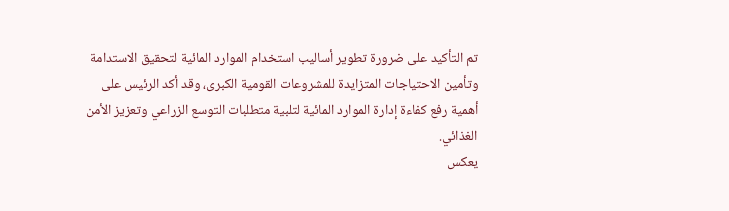تم التأكيد على ضرورة تطوير أساليب استخدام الموارد المائية لتحقيق الاستدامة وتأمين الاحتياجات المتزايدة للمشروعات القومية الكبرى، وقد أكد الرئيس على أهمية رفع كفاءة إدارة الموارد المائية لتلبية متطلبات التوسع الزراعي وتعزيز الأمن الغذائي.
يعكس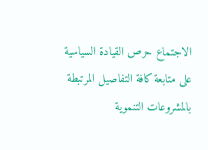الاجتماع حرص القيادة السياسية على متابعة كافة التفاصيل المرتبطة بالمشروعات التنموية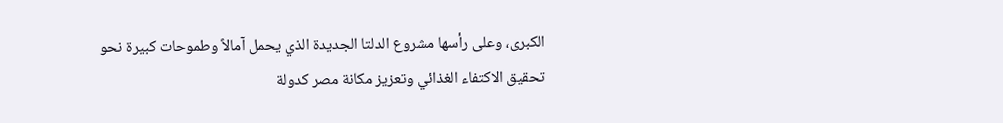الكبرى، وعلى رأسها مشروع الدلتا الجديدة الذي يحمل آمالاً وطموحات كبيرة نحو تحقيق الاكتفاء الغذائي وتعزيز مكانة مصر كدولة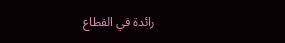رائدة في القطاع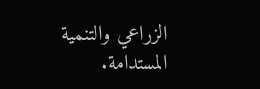الزراعي والتنمية المستدامة.